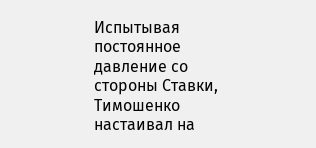Испытывая постоянное давление со стороны Ставки, Тимошенко настаивал на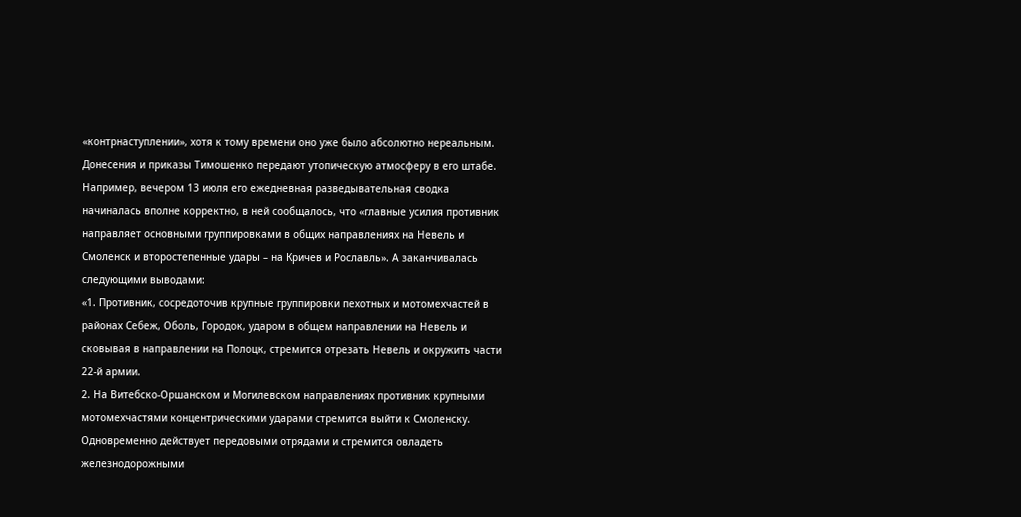«контрнаступлении», хотя к тому времени оно уже было абсолютно нереальным. Донесения и приказы Тимошенко передают утопическую атмосферу в его штабе. Например, вечером 13 июля его ежедневная разведывательная сводка начиналась вполне корректно, в ней сообщалось, что «главные усилия противник направляет основными группировками в общих направлениях на Невель и Смоленск и второстепенные удары – на Кричев и Рославль». А заканчивалась следующими выводами:
«1. Противник, сосредоточив крупные группировки пехотных и мотомехчастей в районах Себеж, Оболь, Городок, ударом в общем направлении на Невель и сковывая в направлении на Полоцк, стремится отрезать Невель и окружить части 22-й армии.
2. На Витебско-Оршанском и Могилевском направлениях противник крупными мотомехчастями концентрическими ударами стремится выйти к Смоленску. Одновременно действует передовыми отрядами и стремится овладеть железнодорожными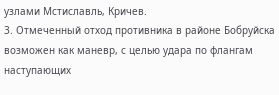узлами Мстиславль, Кричев.
3. Отмеченный отход противника в районе Бобруйска возможен как маневр, с целью удара по флангам наступающих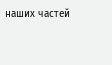наших частей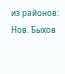из районов: Нов. Быхов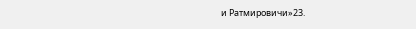и Ратмировичи»23.